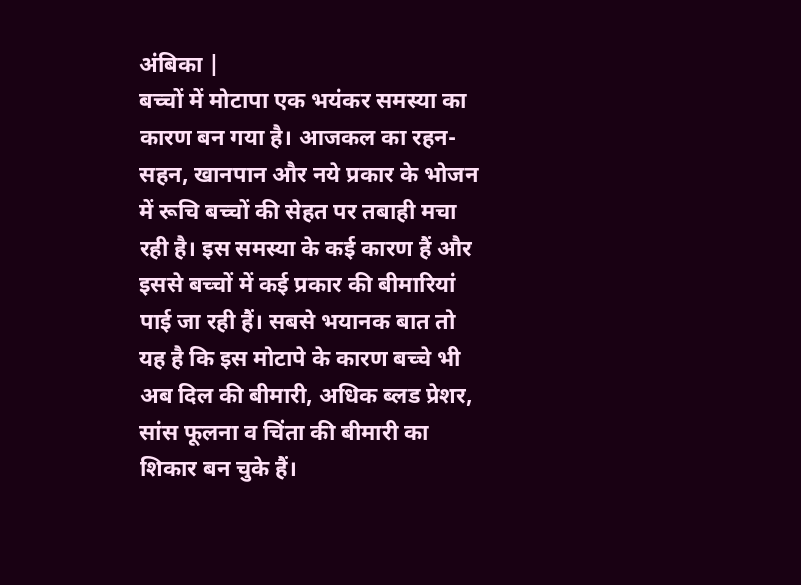अंबिका |
बच्चों में मोटापा एक भयंकर समस्या का कारण बन गया है। आजकल का रहन-सहन, खानपान और नये प्रकार के भोजन में रूचि बच्चों की सेहत पर तबाही मचा रही है। इस समस्या के कई कारण हैं और इससे बच्चों में कई प्रकार की बीमारियां पाई जा रही हैं। सबसे भयानक बात तो यह है कि इस मोटापे के कारण बच्चे भी अब दिल की बीमारी, अधिक ब्लड प्रेशर, सांस फूलना व चिंता की बीमारी का शिकार बन चुके हैं।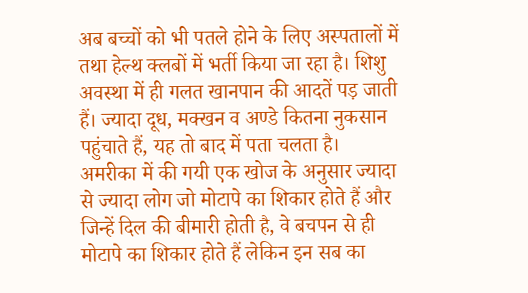अब बच्चों को भी पतले होने के लिए अस्पतालों में तथा हेल्थ क्लबों में भर्ती किया जा रहा है। शिशु अवस्था में ही गलत खानपान की आदतें पड़ जाती हैं। ज्यादा दूध, मक्खन व अण्डे कितना नुकसान पहुंचाते हैं, यह तो बाद में पता चलता है। अमरीका में की गयी एक खोज के अनुसार ज्यादा से ज्यादा लोग जो मोटापे का शिकार होते हैं और जिन्हें दिल की बीमारी होती है, वे बचपन से ही मोटापे का शिकार होते हैं लेकिन इन सब का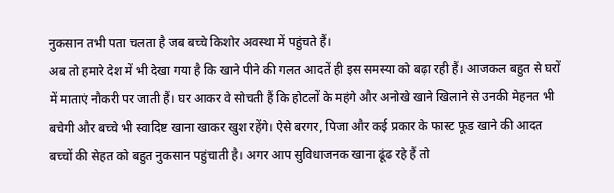नुकसान तभी पता चलता है जब बच्चे किशोर अवस्था में पहुंचते हैं।
अब तो हमारे देश में भी देखा गया है कि खाने पीने की गलत आदतें ही इस समस्या को बढ़ा रही हैं। आजकल बहुत से घरों में माताएं नौकरी पर जाती हैं। घर आकर वे सोचती हैं कि होटलों के महंगे और अनोखे खाने खिलाने से उनकी मेहनत भी बचेगी और बच्चे भी स्वादिष्ट खाना खाकर खुश रहेंगे। ऐसे बरगर, पिजा और कई प्रकार के फास्ट फूड खाने की आदत बच्चों की सेहत को बहुत नुकसान पहुंचाती है। अगर आप सुविधाजनक खाना ढूंढ रहे हैं तो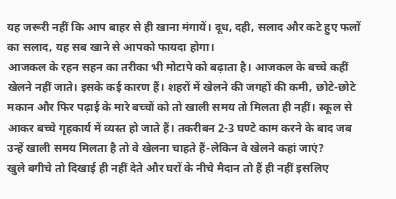यह जरूरी नहीं कि आप बाहर से ही खाना मंगायें। दूध, दही, सलाद और कटे हुए फलों का सलाद, यह सब खाने से आपको फायदा होगा।
आजकल के रहन सहन का तरीका भी मोटापे को बढ़ाता है। आजकल के बच्चे कहीं खेलने नहीं जाते। इसके कई कारण हैं। शहरों में खेलने की जगहों की कमी, छोटे-छोटे मकान और फिर पढ़ाई के मारे बच्चों को तो खाली समय तो मिलता ही नहीं। स्कूल से आकर बच्चे गृहकार्य में व्यस्त हो जाते हैं। तकरीबन 2-3 घण्टे काम करने के बाद जब उन्हें खाली समय मिलता है तो वे खेलना चाहते हैं-लेकिन वे खेलने कहां जाएं?
खुले बगीचे तो दिखाई ही नहीं देते और घरों के नीचे मैदान तो हैं ही नहीं इसलिए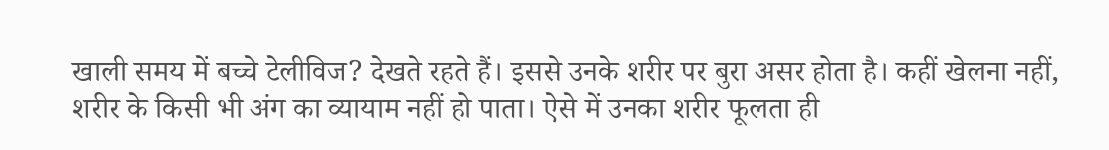खाली समय में बच्चे टेलीविज? देखते रहते हैं। इससे उनके शरीर पर बुरा असर होता है। कहीं खेलना नहीं, शरीर के किसी भी अंग का व्यायाम नहीं हो पाता। ऐसे में उनका शरीर फूलता ही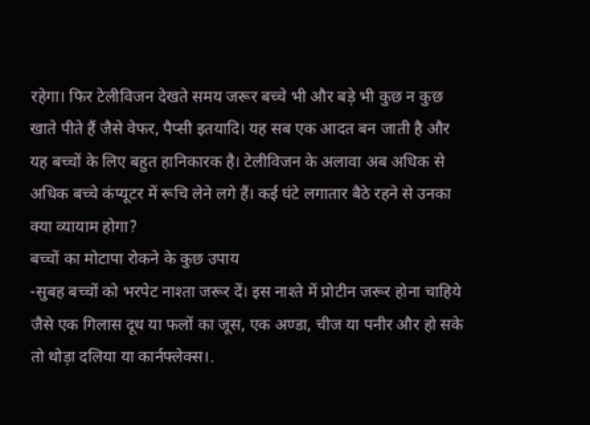रहेगा। फिर टेलीविजन देखते समय जरूर बच्चे भी और बड़े भी कुछ न कुछ खाते पीते हैं जैसे वेफर, पैप्सी इतयादि। यह सब एक आदत बन जाती है और यह बच्चों के लिए बहुत हानिकारक है। टेलीविजन के अलावा अब अधिक से अधिक बच्चे कंप्यूटर में रूचि लेने लगे हैं। कई घंटे लगातार बैठे रहने से उनका क्या व्यायाम होगा?
बच्चों का मोटापा रोकने के कुछ उपाय
-सुबह बच्चों को भरपेट नाश्ता जरूर दें। इस नाश्ते में प्रोटीन जरूर होना चाहिये जैसे एक गिलास दूध या फलों का जूस, एक अण्डा, चीज या पनीर और हो सके तो थोड़ा दलिया या कार्नफ्लेक्स।.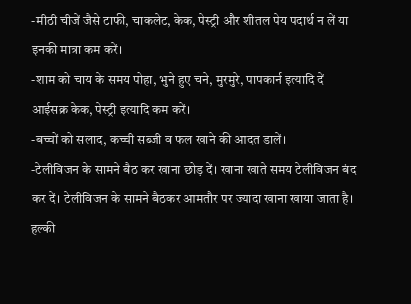-मीठी चीजें जैसे टाफी, चाकलेट, केक, पेस्ट्री और शीतल पेय पदार्थ न लें या इनकी मात्रा कम करें।
-शाम को चाय के समय पोहा, भुने हुए चने, मुरमुरे, पापकार्न इत्यादि दें आईसक्र केक, पेस्ट्री इत्यादि कम करें।
-बच्चों को सलाद, कच्ची सब्जी व फल खाने की आदत डालें।
-टेलीविजन के सामने बैठ कर खाना छोड़ दें। खाना खाते समय टेलीविजन बंद कर दें। टेलीविजन के सामने बैठकर आमतौर पर ज्यादा खाना खाया जाता है। हल्की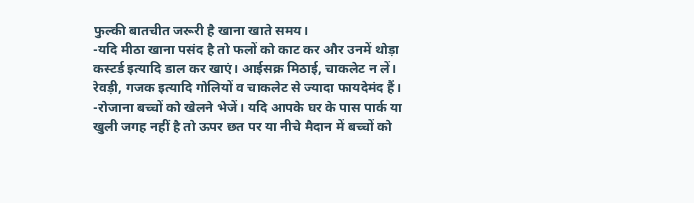फुल्की बातचीत जरूरी है खाना खाते समय।
-यदि मीठा खाना पसंद है तो फलों को काट कर और उनमें थोड़ा कस्टर्ड इत्यादि डाल कर खाएं। आईसक्र मिठाई, चाकलेट न लें। रेवड़ी, गजक इत्यादि गोलियों व चाकलेट से ज्यादा फायदेमंद हैं।
-रोजाना बच्चों को खेलने भेजें। यदि आपके घर के पास पार्क या खुली जगह नहीं है तो ऊपर छत पर या नीचे मैदान में बच्चों को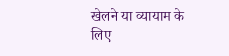खेलने या व्यायाम के लिए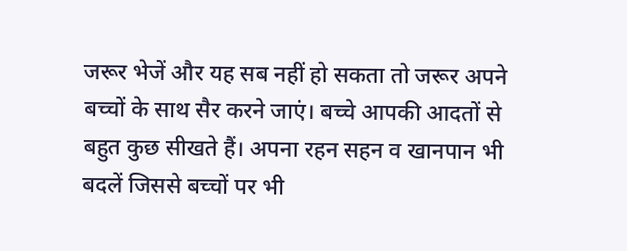जरूर भेजें और यह सब नहीं हो सकता तो जरूर अपने बच्चों के साथ सैर करने जाएं। बच्चे आपकी आदतों से बहुत कुछ सीखते हैं। अपना रहन सहन व खानपान भी बदलें जिससे बच्चों पर भी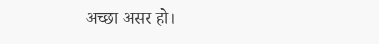अच्छा असर हो।